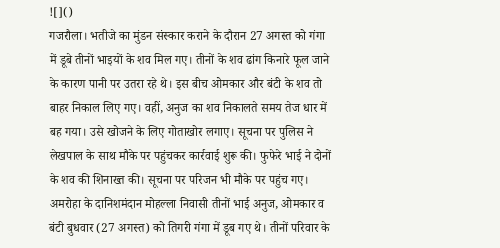![]()
गजरौला। भतीजे का मुंडन संस्कार कराने के दौरान 27 अगस्त को गंगा में डूबे तीनों भाइयों के शव मिल गए। तीनों के शव ढांग किनारे फूल जाने के कारण पानी पर उतरा रहे थे। इस बीच ओमकार और बंटी के शव तो बाहर निकाल लिए गए। वहीं, अनुज का शव निकालते समय तेज धार में बह गया। उसे खोजने के लिए गोताखोर लगाए। सूचना पर पुलिस ने लेखपाल के साथ मौके पर पहुंचकर कार्रवाई शुरू की। फुफेरे भाई ने दोनों के शव की शिनाख्त की। सूचना पर परिजन भी मौके पर पहुंच गए।
अमरोहा के दानिशमंदान मोहल्ला निवासी तीनों भाई अनुज, ओमकार व बंटी बुधवार (27 अगस्त) को तिगरी गंगा में डूब गए थे। तीनों परिवार के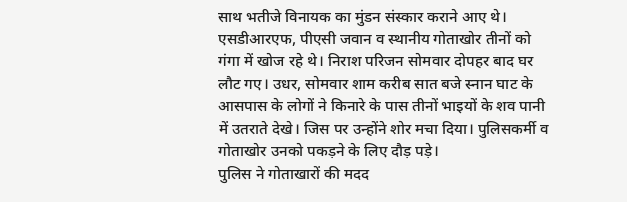साथ भतीजे विनायक का मुंडन संस्कार कराने आए थे। एसडीआरएफ, पीएसी जवान व स्थानीय गोताखोर तीनों को गंगा में खोज रहे थे। निराश परिजन सोमवार दोपहर बाद घर लौट गए। उधर, सोमवार शाम करीब सात बजे स्नान घाट के आसपास के लोगों ने किनारे के पास तीनों भाइयों के शव पानी में उतराते देखे। जिस पर उन्होंने शोर मचा दिया। पुलिसकर्मी व गोताखोर उनको पकड़ने के लिए दौड़ पड़े।
पुलिस ने गोताखारों की मदद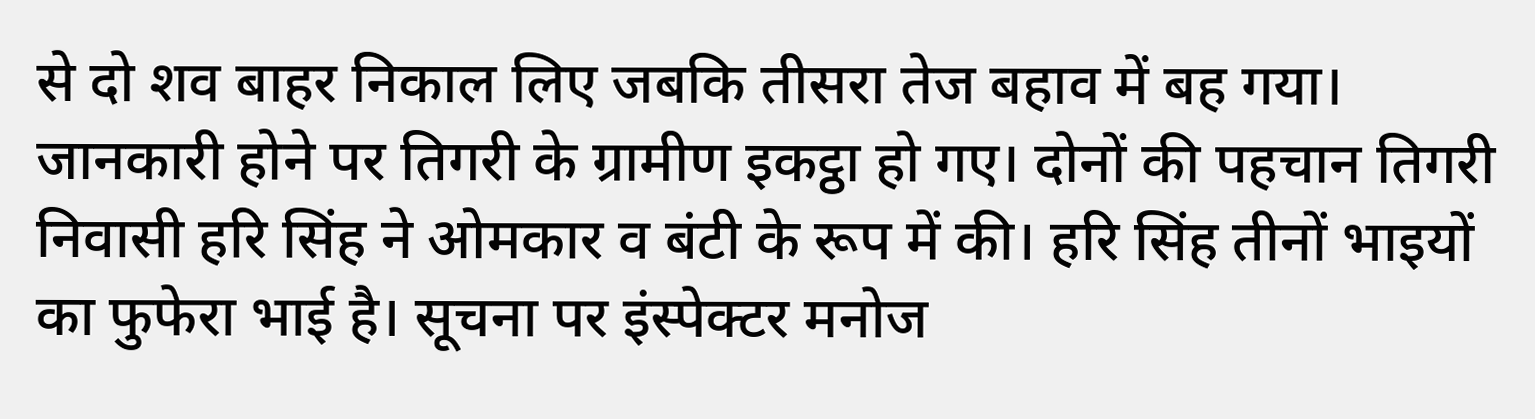से दो शव बाहर निकाल लिए जबकि तीसरा तेज बहाव में बह गया। जानकारी होने पर तिगरी के ग्रामीण इकट्ठा हो गए। दोनों की पहचान तिगरी निवासी हरि सिंह ने ओमकार व बंटी के रूप में की। हरि सिंह तीनों भाइयों का फुफेरा भाई है। सूचना पर इंस्पेक्टर मनोज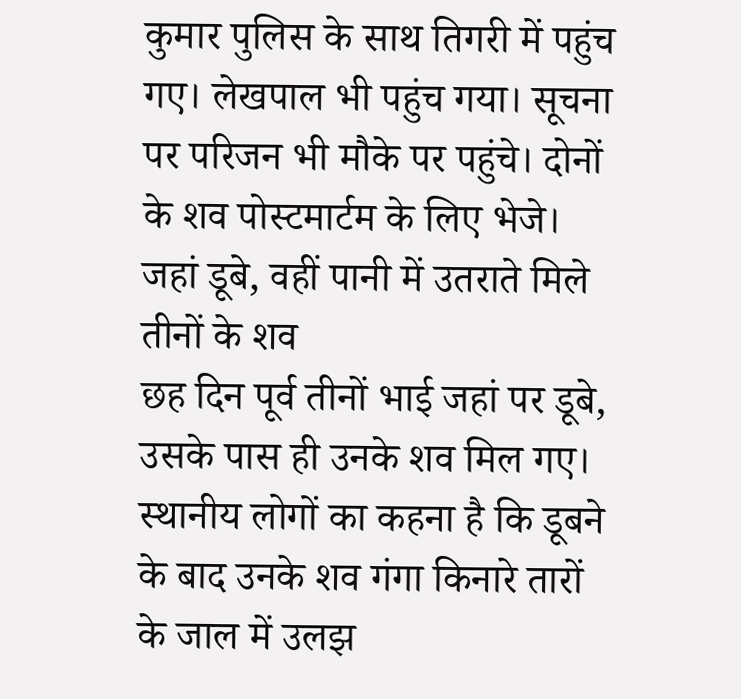कुमार पुलिस के साथ तिगरी में पहुंच गए। लेखपाल भी पहुंच गया। सूचना पर परिजन भी मौके पर पहुंचे। दोनों के शव पोस्टमार्टम के लिए भेजे।
जहां डूबे, वहीं पानी में उतराते मिले तीनों के शव
छह दिन पूर्व तीनों भाई जहां पर डूबे, उसके पास ही उनके शव मिल गए। स्थानीय लोगों का कहना है कि डूबने के बाद उनके शव गंगा किनारे तारों के जाल में उलझ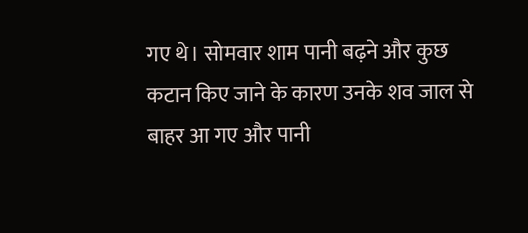गए थे। सोमवार शाम पानी बढ़ने और कुछ कटान किए जाने के कारण उनके शव जाल से बाहर आ गए और पानी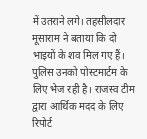में उतराने लगे। तहसीलदार मूसाराम ने बताया कि दो भाइयों के शव मिल गए हैं। पुलिस उनको पोस्टमार्टम के लिए भेज रही है। राजस्व टीम द्वारा आर्थिक मदद के लिए रिपोर्ट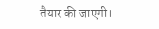तैयार की जाएगी।